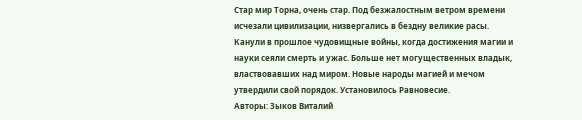Стар мир Торна, очень стар. Под безжалостным ветром времени исчезали цивилизации, низвергались в бездну великие расы. Канули в прошлое чудовищные войны, когда достижения магии и науки сеяли смерть и ужас. Больше нет могущественных владык, властвовавших над миром. Новые народы магией и мечом утвердили свой порядок. Установилось Равновесие.
Авторы: Зыков Виталий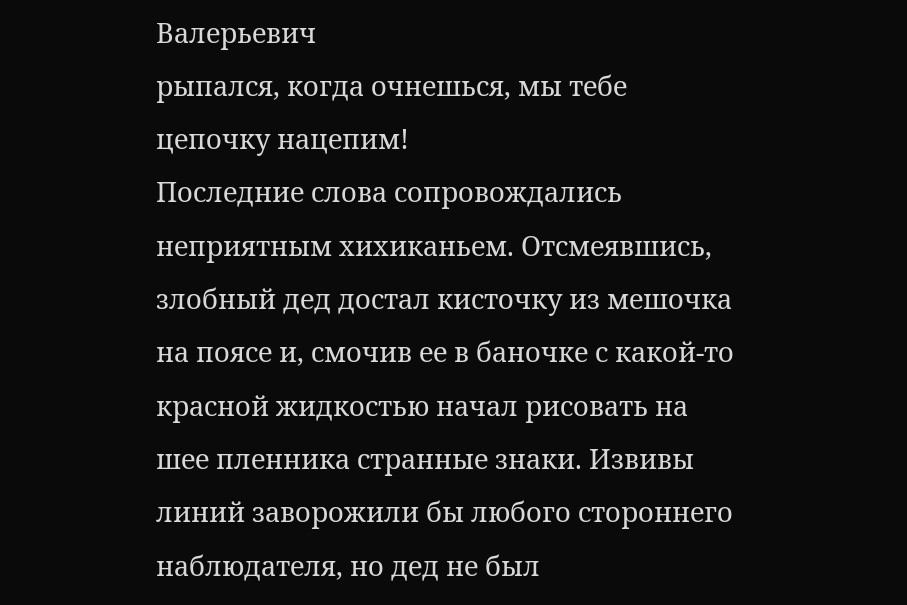Валерьевич
рыпался, когда очнешься, мы тебе цепочку нацепим!
Последние слова сопровождались неприятным хихиканьем. Отсмеявшись, злобный дед достал кисточку из мешочка на поясе и, смочив ее в баночке с какой-то красной жидкостью начал рисовать на шее пленника странные знаки. Извивы линий заворожили бы любого стороннего наблюдателя, но дед не был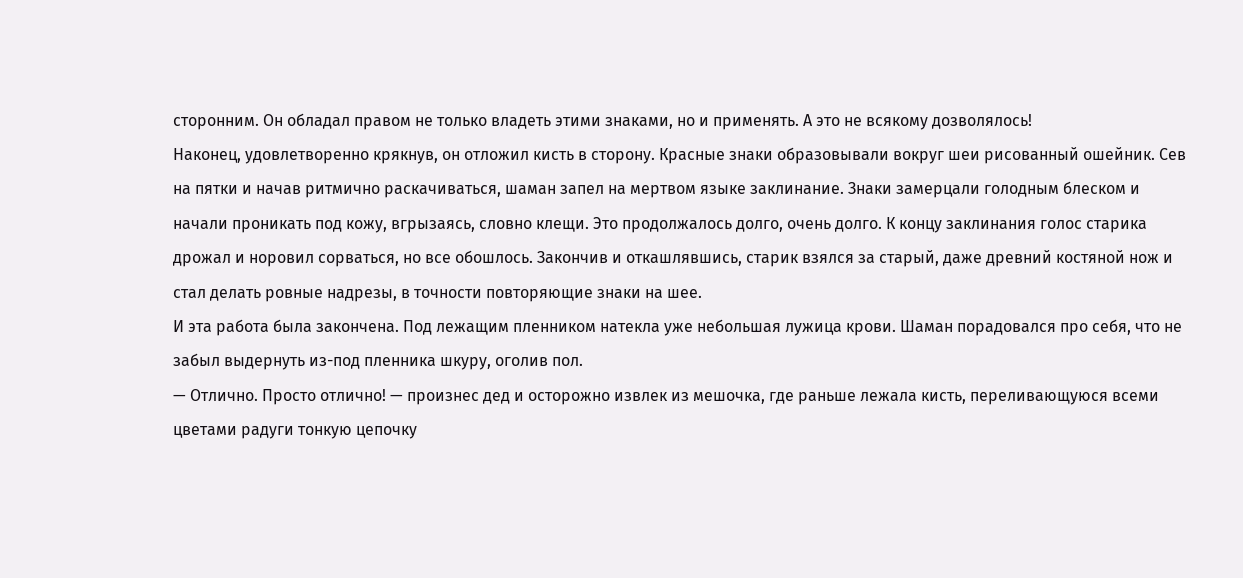сторонним. Он обладал правом не только владеть этими знаками, но и применять. А это не всякому дозволялось!
Наконец, удовлетворенно крякнув, он отложил кисть в сторону. Красные знаки образовывали вокруг шеи рисованный ошейник. Сев на пятки и начав ритмично раскачиваться, шаман запел на мертвом языке заклинание. Знаки замерцали голодным блеском и начали проникать под кожу, вгрызаясь, словно клещи. Это продолжалось долго, очень долго. К концу заклинания голос старика дрожал и норовил сорваться, но все обошлось. Закончив и откашлявшись, старик взялся за старый, даже древний костяной нож и стал делать ровные надрезы, в точности повторяющие знаки на шее.
И эта работа была закончена. Под лежащим пленником натекла уже небольшая лужица крови. Шаман порадовался про себя, что не забыл выдернуть из-под пленника шкуру, оголив пол.
— Отлично. Просто отлично! — произнес дед и осторожно извлек из мешочка, где раньше лежала кисть, переливающуюся всеми цветами радуги тонкую цепочку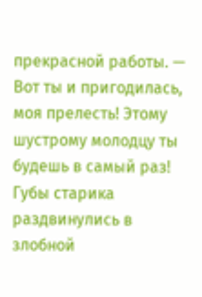прекрасной работы. — Вот ты и пригодилась, моя прелесть! Этому шустрому молодцу ты будешь в самый раз!
Губы старика раздвинулись в злобной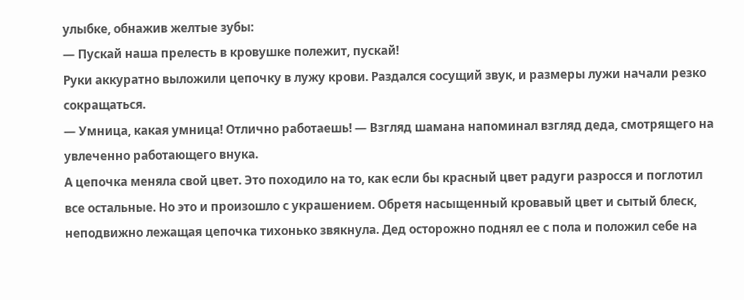улыбке, обнажив желтые зубы:
— Пускай наша прелесть в кровушке полежит, пускай!
Руки аккуратно выложили цепочку в лужу крови. Раздался сосущий звук, и размеры лужи начали резко сокращаться.
— Умница, какая умница! Отлично работаешь! — Взгляд шамана напоминал взгляд деда, смотрящего на увлеченно работающего внука.
А цепочка меняла свой цвет. Это походило на то, как если бы красный цвет радуги разросся и поглотил все остальные. Но это и произошло с украшением. Обретя насыщенный кровавый цвет и сытый блеск, неподвижно лежащая цепочка тихонько звякнула. Дед осторожно поднял ее с пола и положил себе на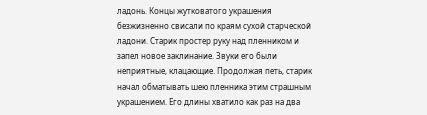ладонь. Концы жутковатого украшения безжизненно свисали по краям сухой старческой ладони. Старик простер руку над пленником и запел новое заклинание. Звуки его были неприятные, клацающие. Продолжая петь, старик начал обматывать шею пленника этим страшным украшением. Его длины хватило как раз на два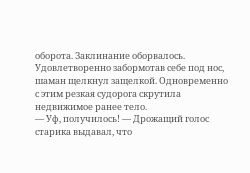оборота. Заклинание оборвалось. Удовлетворенно забормотав себе под нос, шаман щелкнул защелкой. Одновременно с этим резкая судорога скрутила недвижимое ранее тело.
— Уф, получилось! — Дрожащий голос старика выдавал, что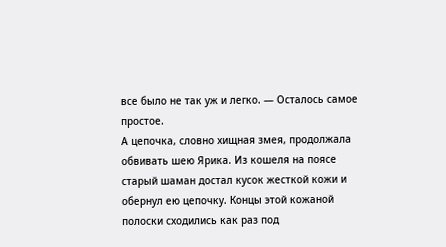все было не так уж и легко. — Осталось самое простое.
А цепочка, словно хищная змея, продолжала обвивать шею Ярика. Из кошеля на поясе старый шаман достал кусок жесткой кожи и обернул ею цепочку. Концы этой кожаной полоски сходились как раз под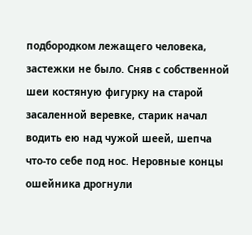подбородком лежащего человека, застежки не было. Сняв с собственной шеи костяную фигурку на старой засаленной веревке, старик начал водить ею над чужой шеей, шепча что-то себе под нос. Неровные концы ошейника дрогнули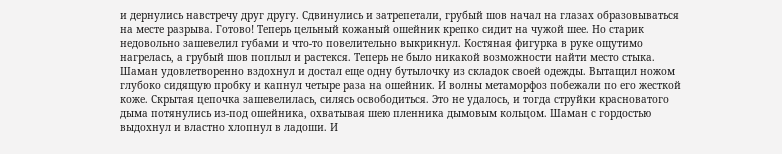и дернулись навстречу друг другу. Сдвинулись и затрепетали, грубый шов начал на глазах образовываться на месте разрыва. Готово! Теперь цельный кожаный ошейник крепко сидит на чужой шее. Но старик недовольно зашевелил губами и что-то повелительно выкрикнул. Костяная фигурка в руке ощутимо нагрелась, а грубый шов поплыл и растекся. Теперь не было никакой возможности найти место стыка.
Шаман удовлетворенно вздохнул и достал еще одну бутылочку из складок своей одежды. Вытащил ножом глубоко сидящую пробку и капнул четыре раза на ошейник. И волны метаморфоз побежали по его жесткой коже. Скрытая цепочка зашевелилась, силясь освободиться. Это не удалось, и тогда струйки красноватого дыма потянулись из-под ошейника, охватывая шею пленника дымовым кольцом. Шаман с гордостью выдохнул и властно хлопнул в ладоши. И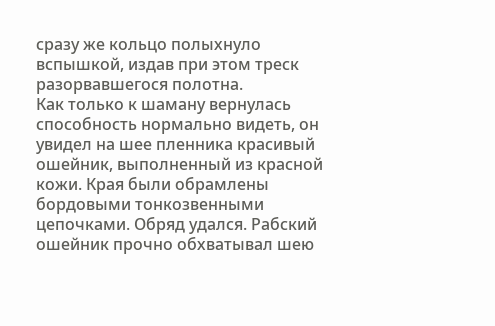сразу же кольцо полыхнуло вспышкой, издав при этом треск разорвавшегося полотна.
Как только к шаману вернулась способность нормально видеть, он увидел на шее пленника красивый ошейник, выполненный из красной кожи. Края были обрамлены бордовыми тонкозвенными цепочками. Обряд удался. Рабский ошейник прочно обхватывал шею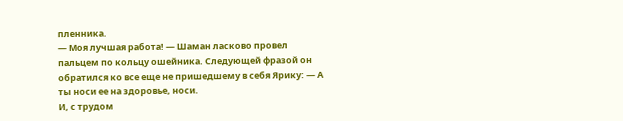пленника.
— Моя лучшая работа! — Шаман ласково провел пальцем по кольцу ошейника. Следующей фразой он обратился ко все еще не пришедшему в себя Ярику: — А ты носи ее на здоровье, носи.
И, с трудом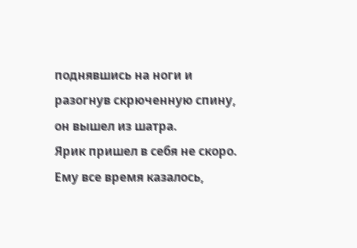поднявшись на ноги и разогнув скрюченную спину, он вышел из шатра.
Ярик пришел в себя не скоро. Ему все время казалось,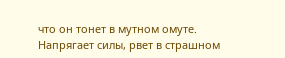что он тонет в мутном омуте. Напрягает силы, рвет в страшном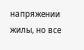напряжении жилы, но все